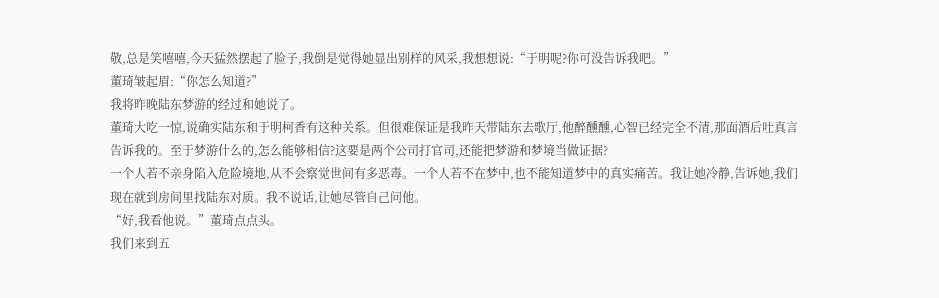敬,总是笑嘻嘻,今天猛然摆起了脸子,我倒是觉得她显出别样的风采,我想想说:“于明呢?你可没告诉我吧。”
董琦皱起眉:“你怎么知道?”
我将昨晚陆东梦游的经过和她说了。
董琦大吃一惊,说确实陆东和于明柯香有这种关系。但很难保证是我昨天带陆东去歌厅,他醉醺醺,心智已经完全不清,那面酒后吐真言告诉我的。至于梦游什么的,怎么能够相信?这要是两个公司打官司,还能把梦游和梦境当做证据?
一个人若不亲身陷入危险境地,从不会察觉世间有多恶毒。一个人若不在梦中,也不能知道梦中的真实痛苦。我让她冷静,告诉她,我们现在就到房间里找陆东对质。我不说话,让她尽管自己问他。
“好,我看他说。”董琦点点头。
我们来到五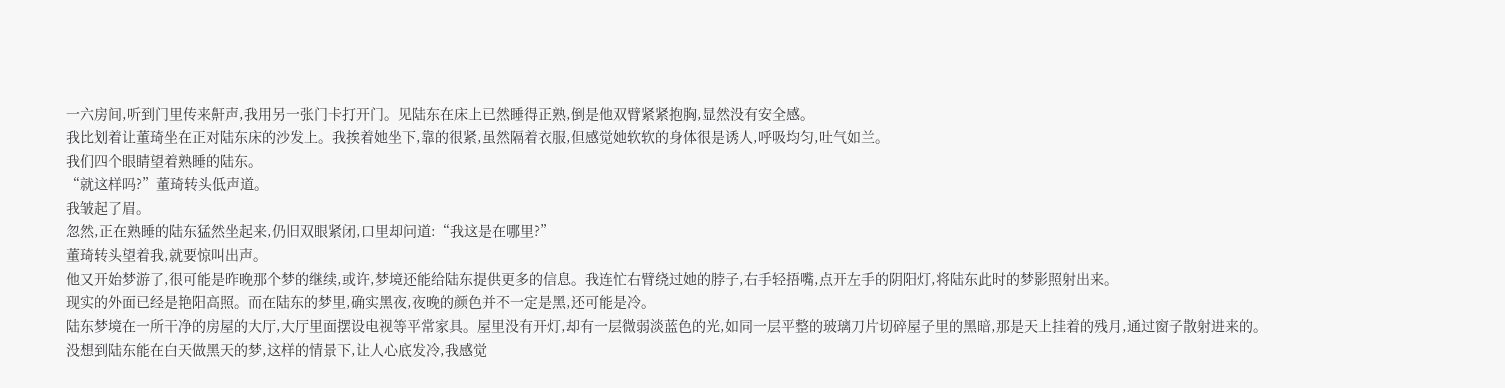一六房间,听到门里传来鼾声,我用另一张门卡打开门。见陆东在床上已然睡得正熟,倒是他双臂紧紧抱胸,显然没有安全感。
我比划着让董琦坐在正对陆东床的沙发上。我挨着她坐下,靠的很紧,虽然隔着衣服,但感觉她软软的身体很是诱人,呼吸均匀,吐气如兰。
我们四个眼睛望着熟睡的陆东。
“就这样吗?”董琦转头低声道。
我皱起了眉。
忽然,正在熟睡的陆东猛然坐起来,仍旧双眼紧闭,口里却问道:“我这是在哪里?”
董琦转头望着我,就要惊叫出声。
他又开始梦游了,很可能是昨晚那个梦的继续,或许,梦境还能给陆东提供更多的信息。我连忙右臂绕过她的脖子,右手轻捂嘴,点开左手的阴阳灯,将陆东此时的梦影照射出来。
现实的外面已经是艳阳高照。而在陆东的梦里,确实黑夜,夜晚的颜色并不一定是黑,还可能是冷。
陆东梦境在一所干净的房屋的大厅,大厅里面摆设电视等平常家具。屋里没有开灯,却有一层微弱淡蓝色的光,如同一层平整的玻璃刀片切碎屋子里的黑暗,那是天上挂着的残月,通过窗子散射进来的。
没想到陆东能在白天做黑天的梦,这样的情景下,让人心底发冷,我感觉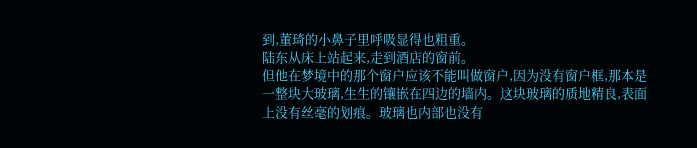到,董琦的小鼻子里呼吸显得也粗重。
陆东从床上站起来,走到酒店的窗前。
但他在梦境中的那个窗户应该不能叫做窗户,因为没有窗户框,那本是一整块大玻璃,生生的镶嵌在四边的墙内。这块玻璃的质地精良,表面上没有丝毫的划痕。玻璃也内部也没有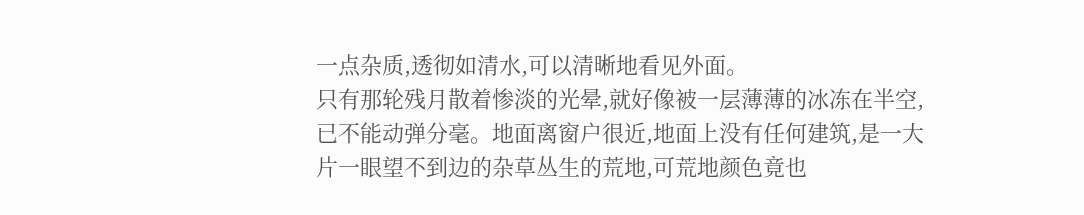一点杂质,透彻如清水,可以清晰地看见外面。
只有那轮残月散着惨淡的光晕,就好像被一层薄薄的冰冻在半空,已不能动弹分毫。地面离窗户很近,地面上没有任何建筑,是一大片一眼望不到边的杂草丛生的荒地,可荒地颜色竟也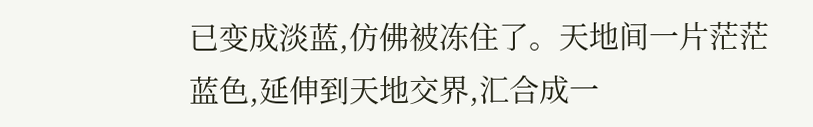已变成淡蓝,仿佛被冻住了。天地间一片茫茫蓝色,延伸到天地交界,汇合成一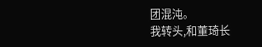团混沌。
我转头,和董琦长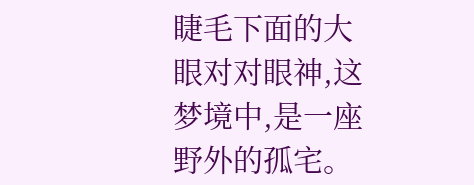睫毛下面的大眼对对眼神,这梦境中,是一座野外的孤宅。